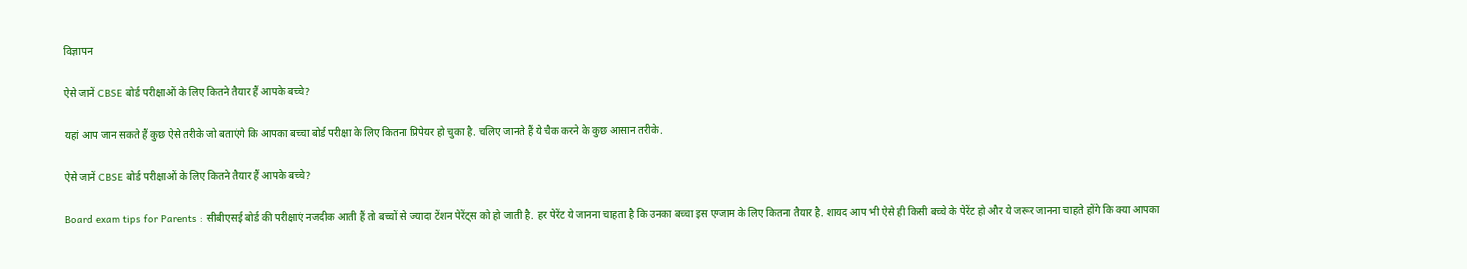विज्ञापन

ऐसे जानें CBSE बोर्ड परीक्षाओं के लिए कितने तैयार हैं आपके बच्चे?

यहां आप जान सकते हैं कुछ ऐसे तरीके जो बताएंगे कि आपका बच्चा बोर्ड परीक्षा के लिए कितना प्रिपेयर हो चुका है. चलिए जानते हैं ये चैक करने के कुछ आसान तरीके.

ऐसे जानें CBSE बोर्ड परीक्षाओं के लिए कितने तैयार हैं आपके बच्चे?

Board exam tips for Parents : सीबीएसई बोर्ड की परीक्षाएं नजदीक आती हैं तो बच्चों से ज्यादा टेंशन पेरेंट्स को हो जाती है. हर पेरेंट ये जानना चाहता है कि उनका बच्चा इस एग्जाम के लिए कितना तैयार है. शायद आप भी ऐसे ही किसी बच्चे के पेरेंट हो और ये जरूर जानना चाहते होंगे कि क्या आपका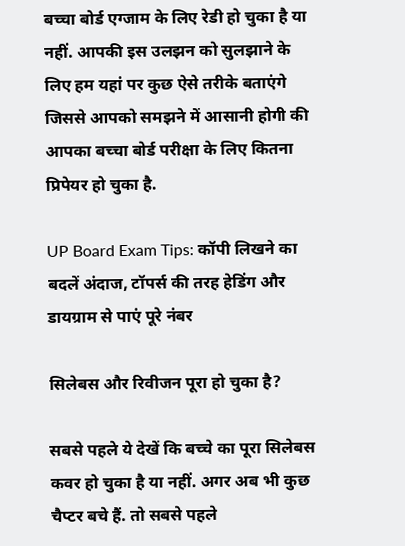बच्चा बोर्ड एग्जाम के लिए रेडी हो चुका है या नहीं. आपकी इस उलझन को सुलझाने के लिए हम यहां पर कुछ ऐसे तरीके बताएंगे जिससे आपको समझने में आसानी होगी की आपका बच्चा बोर्ड परीक्षा के लिए कितना प्रिपेयर हो चुका है.

UP Board Exam Tips: कॉपी लिखने का बदलें अंदाज, टॉपर्स की तरह हेडिंग और डायग्राम से पाएं पूरे नंबर

सिलेबस और रिवीजन पूरा हो चुका है?

सबसे पहले ये देखें कि बच्चे का पूरा सिलेबस कवर हो चुका है या नहीं. अगर अब भी कुछ चैप्टर बचे हैं. तो सबसे पहले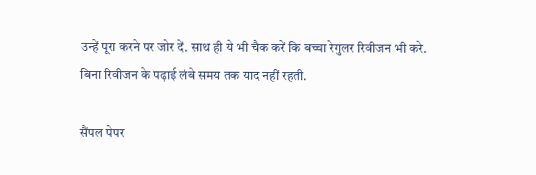उन्हें पूरा करने पर जोर दें. साथ ही ये भी चैक करें कि बच्चा रेगुलर रिवीजन भी करे. बिना रिवीजन के पढ़ाई लंबे समय तक याद नहीं रहती.

सैंपल पेपर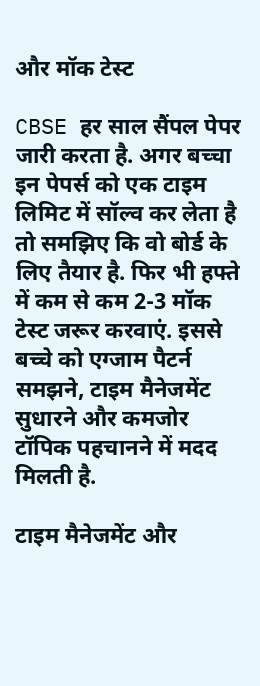और मॉक टेस्ट

CBSE हर साल सैंपल पेपर जारी करता है. अगर बच्चा इन पेपर्स को एक टाइम लिमिट में सॉल्व कर लेता है तो समझिए कि वो बोर्ड के लिए तैयार है. फिर भी हफ्ते में कम से कम 2-3 मॉक टेस्ट जरूर करवाएं. इससे बच्चे को एग्जाम पैटर्न समझने, टाइम मैनेजमेंट सुधारने और कमजोर टॉपिक पहचानने में मदद मिलती है.

टाइम मैनेजमेंट और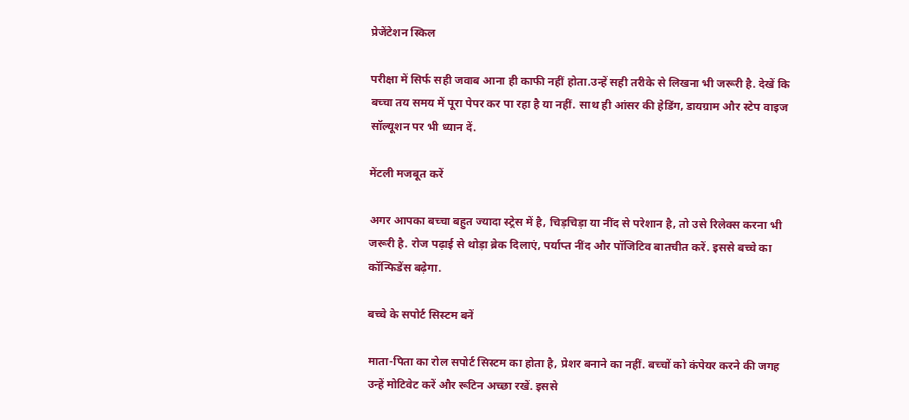प्रेजेंटेशन स्किल

परीक्षा में सिर्फ सही जवाब आना ही काफी नहीं होता.उन्हें सही तरीके से लिखना भी जरूरी है. देखें कि बच्चा तय समय में पूरा पेपर कर पा रहा है या नहीं. साथ ही आंसर की हेडिंग, डायग्राम और स्टेप वाइज सॉल्यूशन पर भी ध्यान दें.

मेंटली मजबूत करें

अगर आपका बच्चा बहुत ज्यादा स्ट्रेस में है, चिड़चिड़ा या नींद से परेशान है, तो उसे रिलेक्स करना भी जरूरी है. रोज पढ़ाई से थोड़ा ब्रेक दिलाएं, पर्याप्त नींद और पॉजिटिव बातचीत करें. इससे बच्चे का कॉन्फिडेंस बढ़ेगा.

बच्चे के सपोर्ट सिस्टम बनें

माता-पिता का रोल सपोर्ट सिस्टम का होता है, प्रेशर बनाने का नहीं. बच्चों को कंपेयर करने की जगह उन्हें मोटिवेट करें और रूटिन अच्छा रखें. इससे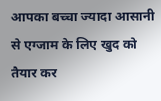आपका बच्चा ज्यादा आसानी से एग्जाम के लिए खुद को तैयार कर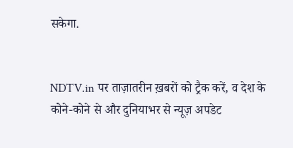सकेगा.


NDTV.in पर ताज़ातरीन ख़बरों को ट्रैक करें, व देश के कोने-कोने से और दुनियाभर से न्यूज़ अपडेट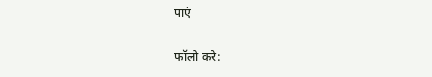पाएं

फॉलो करे: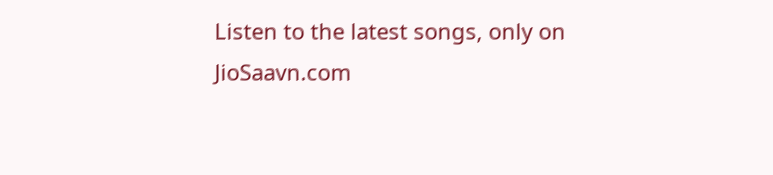Listen to the latest songs, only on JioSaavn.com